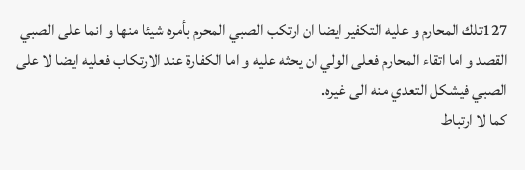127تلك المحارم و عليه التكفير ايضا ان ارتكب الصبي المحرم بأمره شيئا منها و انما على الصبي القصد و اما اتقاء المحارم فعلى الولي ان يحثه عليه و اما الكفارة عند الارتكاب فعليه ايضا لا على الصبي فيشكل التعدي منه الى غيره.
كما لا ارتباط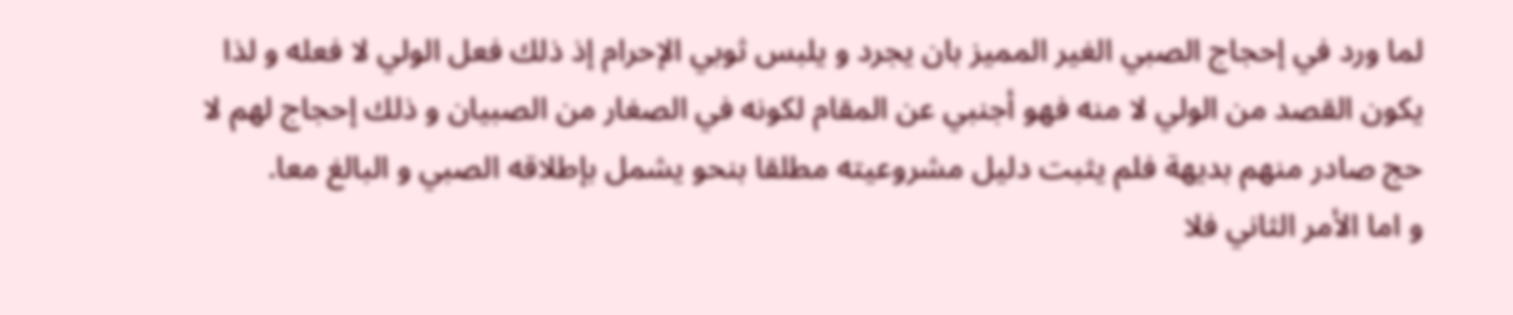لما ورد في إحجاج الصبي الغير المميز بان يجرد و يلبس ثوبي الإحرام إذ ذلك فعل الولي لا فعله و لذا يكون القصد من الولي لا منه فهو أجنبي عن المقام لكونه في الصغار من الصبيان و ذلك إحجاج لهم لا حج صادر منهم بديهة فلم يثبت دليل مشروعيته مطلقا بنحو يشمل بإطلاقه الصبي و البالغ معا.
و اما الأمر الثاني فلا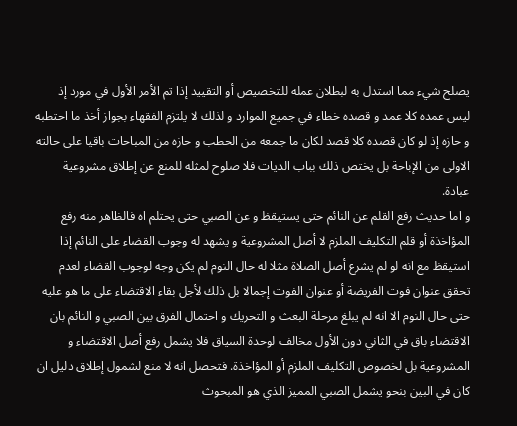يصلح شيء مما استدل به لبطلان عمله للتخصيص أو التقييد إذا تم الأمر الأول في مورد إذ ليس عمده كلا عمد و قصده خطاء في جميع الموارد و لذلك لا يلتزم الفقهاء بجواز أخذ ما احتطبه و حازه إذ لو كان قصده كلا قصد لكان ما جمعه من الحطب و حازه من المباحات باقيا على حالته الاولى من الإباحة بل يختص ذلك بباب الديات فلا صلوح لمثله للمنع عن إطلاق مشروعية عبادة.
و اما حديث رفع القلم عن النائم حتى يستيقظ و عن الصبي حتى يحتلم اه فالظاهر منه رفع المؤاخذة أو قلم التكليف الملزم لا أصل المشروعية و يشهد له وجوب القضاء على النائم إذا استيقظ مع انه لو لم يشرع أصل الصلاة مثلا له حال النوم لم يكن وجه لوجوب القضاء لعدم تحقق عنوان فوت الفريضة أو عنوان الفوت إجمالا بل ذلك لأجل بقاء الاقتضاء على ما هو عليه حتى حال النوم الا انه لم يبلغ مرحلة البعث و التحريك و احتمال الفرق بين الصبي و النائم بان الاقتضاء باق في الثاني دون الأول مخالف لوحدة السياق فلا يشمل رفع أصل الاقتضاء و المشروعية بل لخصوص التكليف الملزم أو المؤاخذة. فتحصل انه لا منع لشمول إطلاق دليل ان كان في البين بنحو يشمل الصبي المميز الذي هو المبحوث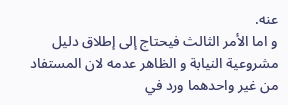عنه.
و اما الأمر الثالث فيحتاج إلى إطلاق دليل مشروعية النيابة و الظاهر عدمه لان المستفاد من غير واحدهما ورد في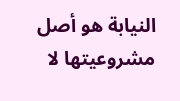النيابة هو أصل مشروعيتها لا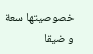خصوصيتها سعة و ضيقا